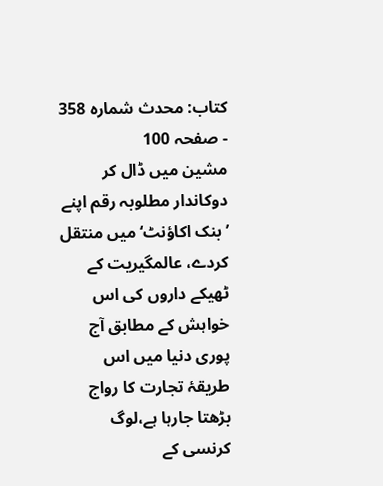کتاب: محدث شمارہ 358 - صفحہ 100
مشین میں ڈال کر دوکاندار مطلوبہ رقم اپنے ’بنک اکاؤنٹ‘ میں منتقل کردے، عالمگیریت کے ٹھیکے داروں کی اس خواہش کے مطابق آج پوری دنیا میں اس طریقۂ تجارت کا رواج بڑھتا جارہا ہے،لوگ کرنسی کے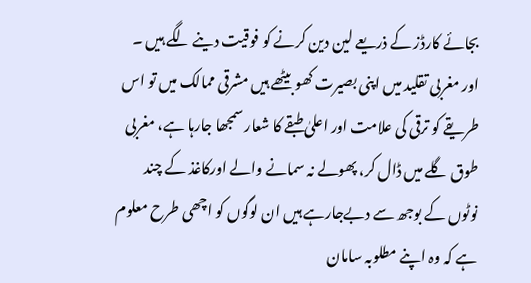بجائے کارڈز کے ذریعے لین دین کرنے کو فوقیت دینے لگے ہیں ۔
اور مغربی تقلید میں اپنی بصیرت کھو بیٹھے ہیں مشرقی ممالک میں تو اس طریقے کو ترقی کی علامت اور اعلیٰ طبقے کا شعار سمجھا جارہا ہے، مغربی طوق گلے میں ڈال کر، پھولے نہ سمانے والے اورکاغذ کے چند نوٹوں کے بوجھ سے دبےجارہے ہیں ان لوگوں کو اچھی طرح معلوم ہے کہ وہ اپنے مطلوبہ سامان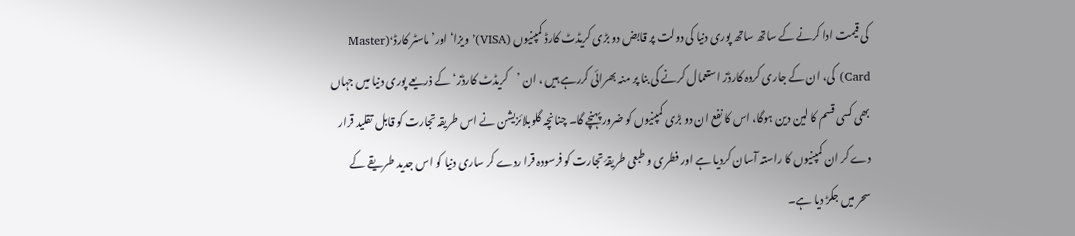کی قیمت ادا کرنے کے ساتھ ساتھ پوری دنیا کی دولت پر قابض دو بڑی کریڈٹ کارڈ کمپنیوں (VISA)’ویزا‘ اور’ماسٹر کارڈ‘(Master Card) کی، ان کے جاری کردہ کارڈز استعمال کرنے کی بنا پر منہ بھرائی کررہے ہیں ، ان ’کریڈٹ کارڈز‘ کے ذریعے پوری دنیا میں جہاں بھی کسی قسم کا لین دین ہوگا، اس کا نفع ان دو بڑی کمپنیوں کو ضرور پہنچے گا۔ چنانچہ گلوبلائزیشن نے اس طریقہ تجارت کو قابل تقلید قرار دے کر ان کمپنیوں کا راستہ آسان کردیا ہے اور فطری و طبعی طریقۂ تجارت کو فرسودہ قرا ردے کر ساری دنیا کو اس جدید طریقے کے سحر میں جکڑ دیا ہے۔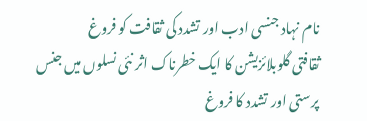نام نہاد جنسی ادب اور تشدد کی ثقافت کو فروغ
ثقافتی گلوبلائزیشن کا ایک خطرناک اثر نئی نسلوں میں جنس پرستی اور تشدد کا فروغ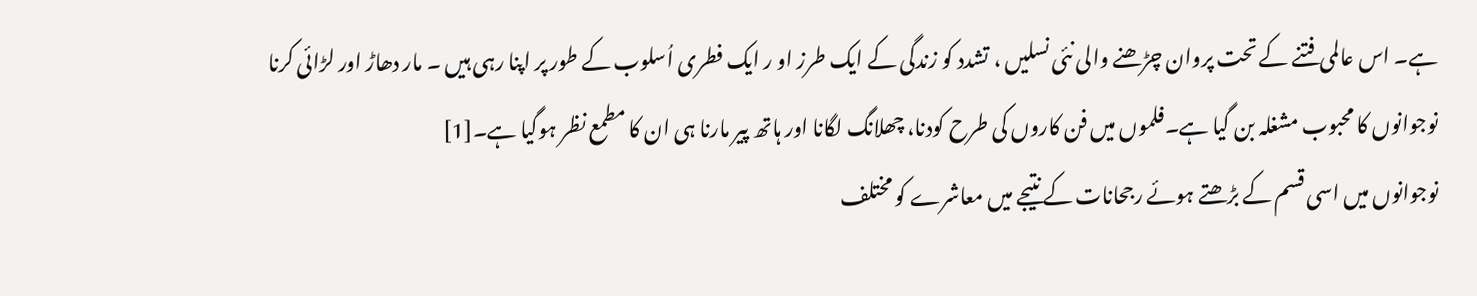ہے۔ اس عالمی فتنے کے تحت پروان چڑھنے والی نئی نسلیں ، تشدد کو زندگی کے ایک طرز او ر ایک فطری اُسلوب کے طور پر اپنا رہی ہیں ۔ مار دھاڑ اور لڑائی کرنا نوجوانوں کا محبوب مشغلہ بن گیا ہے۔فلموں میں فن کاروں کی طرح کودنا، چھلانگ لگانا اور ہاتھ پیر مارنا ہی ان کا مطمع نظر ہوگیا ہے۔[1]
نوجوانوں میں اسی قسم کے بڑھتے ہوئے رجحانات کے نتیجے میں معاشرے کو مختلف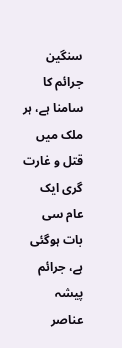سنگین جرائم کا سامنا ہے، ہر ملک میں قتل و غارت گری ایک عام سی بات ہوگئی ہے، جرائم پیشہ عناصر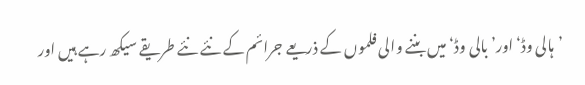’ہالی وڈ‘اور’بالی وڈ‘ میں بننے والی فلموں کے ذریعے جرائم کے نئے نئے طریقے سیکھ رہے ہیں اور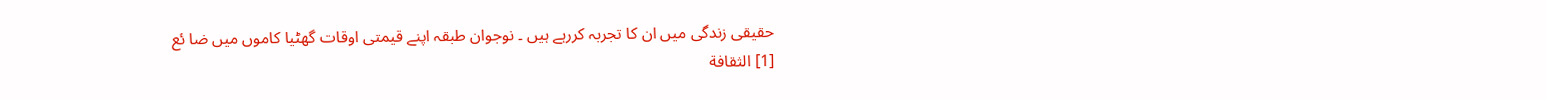حقیقی زندگی میں ان کا تجربہ کررہے ہیں ۔ نوجوان طبقہ اپنے قیمتی اوقات گھٹیا کاموں میں ضا ئع
[1] الثقافة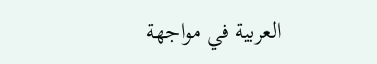العربية في مواجهة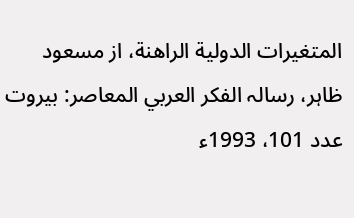المتغیرات الدولية الراهنة، از مسعود ظاہر، رسالہ الفکر العربي المعاصر: بیروت عدد 101، 1993ء